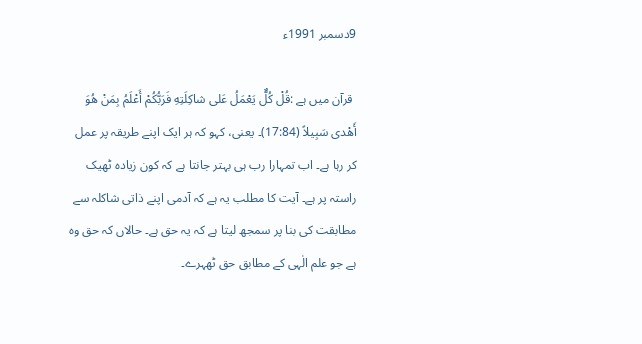9دسمبر 1991ء

 قرآن میں ہے :قُلْ ‌كُلٌّ ‌يَعْمَلُ ‌عَلى ‌شاكِلَتِهِ ‌فَرَبُّكُمْ ‌أَعْلَمُ بِمَنْ هُوَ أَهْدى سَبِيلاً (17:84)۔ یعنی، کہو کہ ہر ایک اپنے طریقہ پر عمل کر رہا ہے۔ اب تمہارا رب ہی بہتر جانتا ہے کہ کون زیادہ ٹھیک راستہ پر ہے۔ آیت کا مطلب یہ ہے کہ آدمی اپنے ذاتی شاکلہ سے مطابقت کی بنا پر سمجھ لیتا ہے کہ یہ حق ہے۔ حالاں کہ حق وہ ہے جو علم الٰہی کے مطابق حق ٹھہرے۔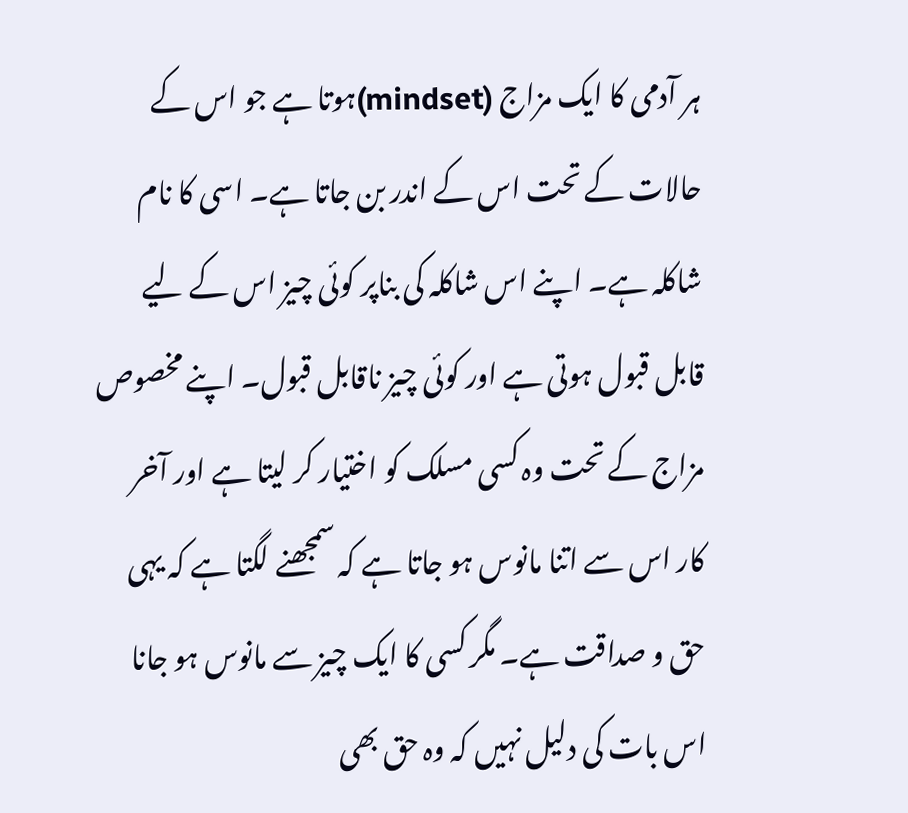ہر آدمی کا ایک مزاج (mindset)ہوتا ہے جو اس کے حالات کے تحت اس کے اندر بن جاتا ہے۔ اسی کا نام شاکلہ ہے۔ اپنے اس شاکلہ کی بناپر کوئی چیز اس کے لیے قابل قبول ہوتی ہے اور کوئی چیز ناقابل قبول۔ اپنے مخصوص مزاج کے تحت وہ کسی مسلک کو اختیار کر لیتا ہے اور آخر کار اس سے اتنا مانوس ہو جاتا ہے کہ سمجھنے لگتا ہے کہ یہی حق و صداقت ہے۔ مگر کسی کا ایک چیز سے مانوس ہو جانا اس بات کی دلیل نہیں کہ وہ حق بھی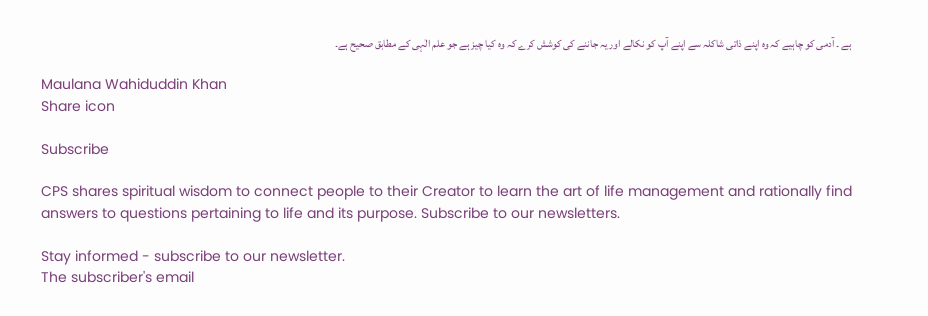ہے ۔ آدمی کو چاہیے کہ وہ اپنے ذاتی شاکلہ سے اپنے آپ کو نکالے اور یہ جاننے کی کوشش کرے کہ وہ کیا چیز ہے جو علم الٰہی کے مطابق صحیح ہے۔

Maulana Wahiduddin Khan
Share icon

Subscribe

CPS shares spiritual wisdom to connect people to their Creator to learn the art of life management and rationally find answers to questions pertaining to life and its purpose. Subscribe to our newsletters.

Stay informed - subscribe to our newsletter.
The subscriber's email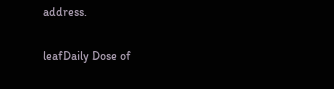address.

leafDaily Dose of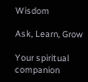Wisdom

Ask, Learn, Grow

Your spiritual companion